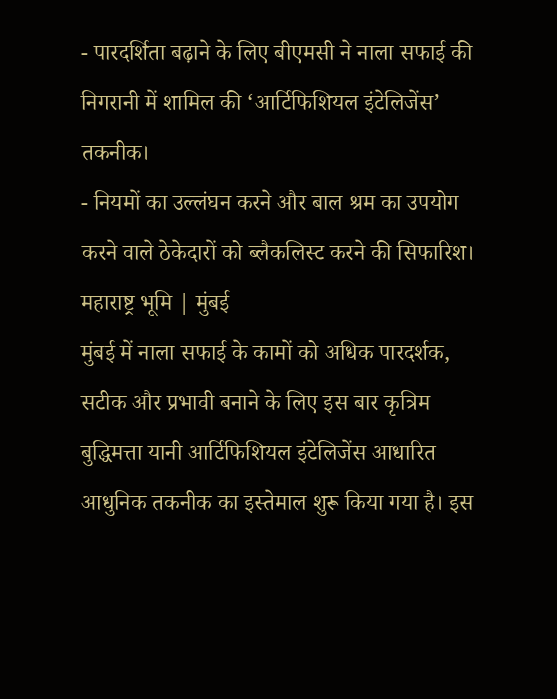- पारदर्शिता बढ़ाने के लिए बीएमसी ने नाला सफाई की निगरानी में शामिल की ‘आर्टिफिशियल इंटेलिजेंस’ तकनीक।
- नियमों का उल्लंघन करने और बाल श्रम का उपयोग करने वाले ठेकेदारों को ब्लैकलिस्ट करने की सिफारिश।
महाराष्ट्र भूमि | मुंबई
मुंबई में नाला सफाई के कामों को अधिक पारदर्शक, सटीक और प्रभावी बनाने के लिए इस बार कृत्रिम बुद्धिमत्ता यानी आर्टिफिशियल इंटेलिजेंस आधारित आधुनिक तकनीक का इस्तेमाल शुरू किया गया है। इस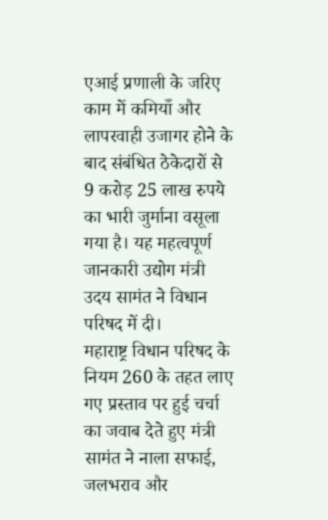एआई प्रणाली के जरिए काम में कमियाँ और लापरवाही उजागर होने के बाद संबंधित ठेकेदारों से 9 करोड़ 25 लाख रुपये का भारी जुर्माना वसूला गया है। यह महत्वपूर्ण जानकारी उद्योग मंत्री उदय सामंत ने विधान परिषद में दी।
महाराष्ट्र विधान परिषद के नियम 260 के तहत लाए गए प्रस्ताव पर हुई चर्चा का जवाब देते हुए मंत्री सामंत ने नाला सफाई, जलभराव और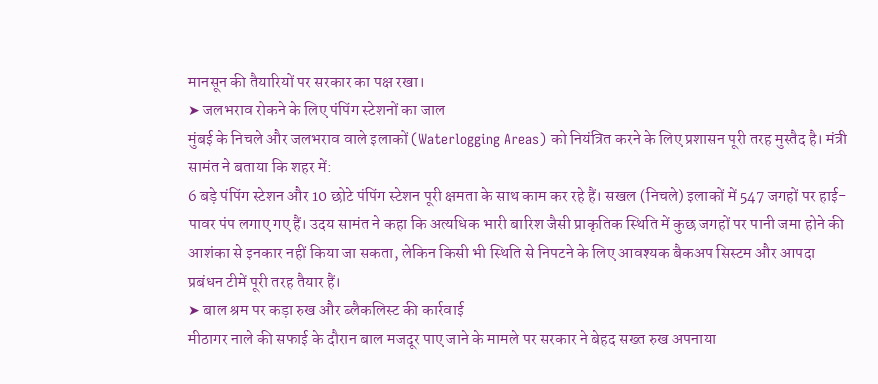मानसून की तैयारियों पर सरकार का पक्ष रखा।
➤ जलभराव रोकने के लिए पंपिंग स्टेशनों का जाल
मुंबई के निचले और जलभराव वाले इलाकों (Waterlogging Areas) को नियंत्रित करने के लिए प्रशासन पूरी तरह मुस्तैद है। मंत्री सामंत ने बताया कि शहर में:
6 बड़े पंपिंग स्टेशन और 10 छोटे पंपिंग स्टेशन पूरी क्षमता के साथ काम कर रहे हैं। सखल (निचले) इलाकों में 547 जगहों पर हाई-पावर पंप लगाए गए हैं। उदय सामंत ने कहा कि अत्यधिक भारी बारिश जैसी प्राकृतिक स्थिति में कुछ जगहों पर पानी जमा होने की आशंका से इनकार नहीं किया जा सकता, लेकिन किसी भी स्थिति से निपटने के लिए आवश्यक बैकअप सिस्टम और आपदा प्रबंधन टीमें पूरी तरह तैयार हैं।
➤ बाल श्रम पर कड़ा रुख और ब्लैकलिस्ट की कार्रवाई
मीठागर नाले की सफाई के दौरान बाल मजदूर पाए जाने के मामले पर सरकार ने बेहद सख्त रुख अपनाया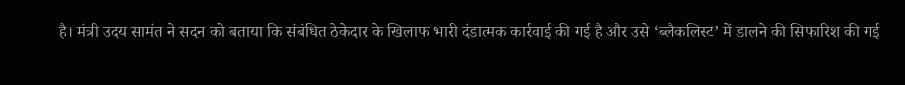है। मंत्री उदय सामंत ने सदन को बताया कि संबंधित ठेकेदार के खिलाफ भारी दंडात्मक कार्रवाई की गई है और उसे ‘ब्लैकलिस्ट’ में डालने की सिफारिश की गई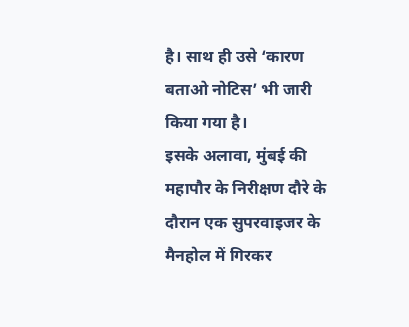है। साथ ही उसे ‘कारण बताओ नोटिस’ भी जारी किया गया है।
इसके अलावा, मुंबई की महापौर के निरीक्षण दौरे के दौरान एक सुपरवाइजर के मैनहोल में गिरकर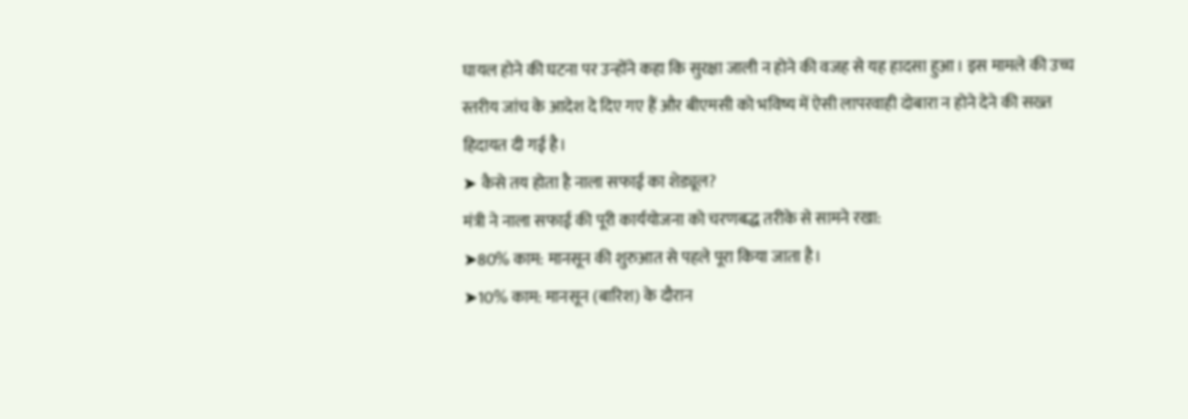घायल होने की घटना पर उन्होंने कहा कि सुरक्षा जाली न होने की वजह से यह हादसा हुआ। इस मामले की उच्च स्तरीय जांच के आदेश दे दिए गए हैं और बीएमसी को भविष्य में ऐसी लापरवाही दोबारा न होने देने की सख्त हिदायत दी गई है।
➤ कैसे तय होता है नाला सफाई का शेड्यूल?
मंत्री ने नाला सफाई की पूरी कार्ययोजना को चरणबद्ध तरीके से सामने रखा:
➤80% काम: मानसून की शुरुआत से पहले पूरा किया जाता है।
➤10% काम: मानसून (बारिश) के दौरान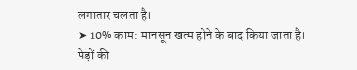लगातार चलता है।
➤ 10% काम: मानसून खत्म होने के बाद किया जाता है।
पेड़ों की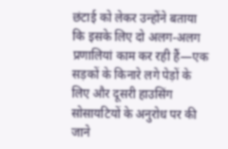छंटाई को लेकर उन्होंने बताया कि इसके लिए दो अलग-अलग प्रणालियां काम कर रही हैं—एक सड़कों के किनारे लगे पेड़ों के लिए और दूसरी हाउसिंग सोसायटियों के अनुरोध पर की जाने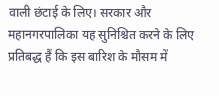वाली छंटाई के लिए। सरकार और महानगरपालिका यह सुनिश्चित करने के लिए प्रतिबद्ध हैं कि इस बारिश के मौसम में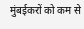मुंबईकरों को कम से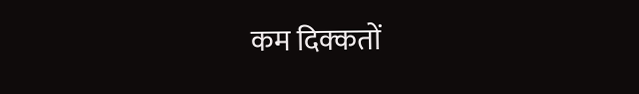कम दिक्कतों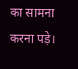का सामना करना पड़े।